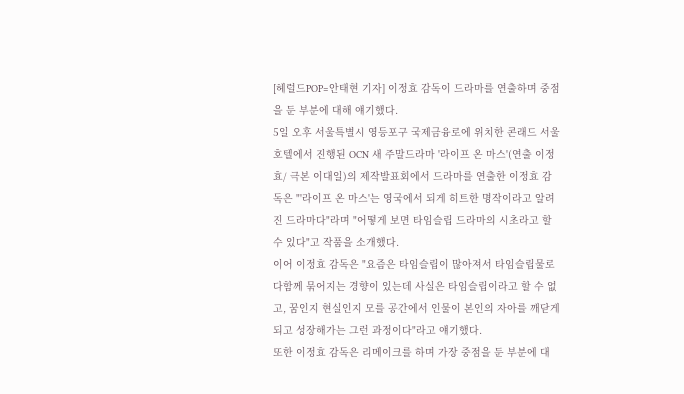[헤럴드POP=안태현 기자] 이정효 감독이 드라마를 연출하며 중점을 둔 부분에 대해 얘기했다.
5일 오후 서울특별시 영등포구 국제금융로에 위치한 콘래드 서울 호텔에서 진행된 OCN 새 주말드라마 '라이프 온 마스'(연출 이정효/ 극본 이대일)의 제작발표회에서 드라마를 연출한 이정효 감독은 "'라이프 온 마스'는 영국에서 되게 히트한 명작이라고 알려진 드라마다"라며 "어떻게 보면 타임슬립 드라마의 시초라고 할 수 있다"고 작품을 소개했다.
이어 이정효 감독은 "요즘은 타임슬립이 많아져서 타임슬립물로 다함께 묶어지는 경향이 있는데 사실은 타임슬립이라고 할 수 없고, 꿈인지 현실인지 모를 공간에서 인물이 본인의 자아를 깨닫게 되고 성장해가는 그런 과정이다"라고 얘기했다.
또한 이정효 감독은 리메이크를 하며 가장 중점을 둔 부분에 대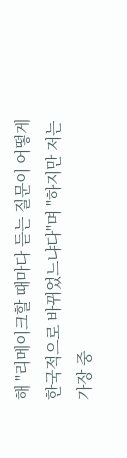해 "리메이크할 때마다 듣는 질문이 어떻게 한국적으로 바뀌었느냐다"며 "하지만 저는 가장 중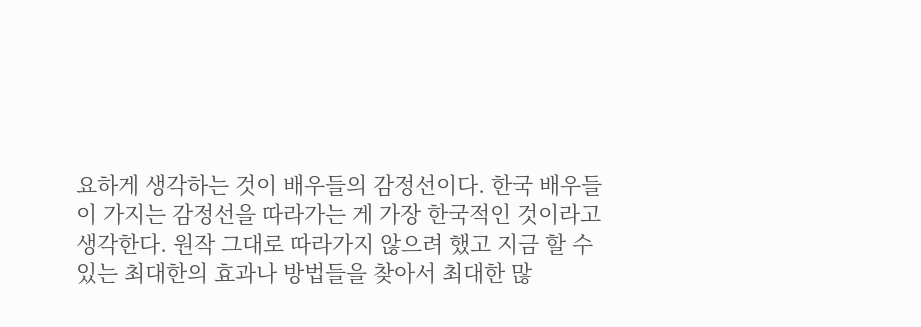요하게 생각하는 것이 배우들의 감정선이다. 한국 배우들이 가지는 감정선을 따라가는 게 가장 한국적인 것이라고 생각한다. 원작 그대로 따라가지 않으려 했고 지금 할 수 있는 최대한의 효과나 방법들을 찾아서 최대한 많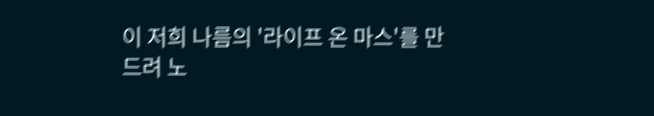이 저희 나름의 '라이프 온 마스'를 만드려 노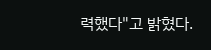력했다"고 밝혔다.